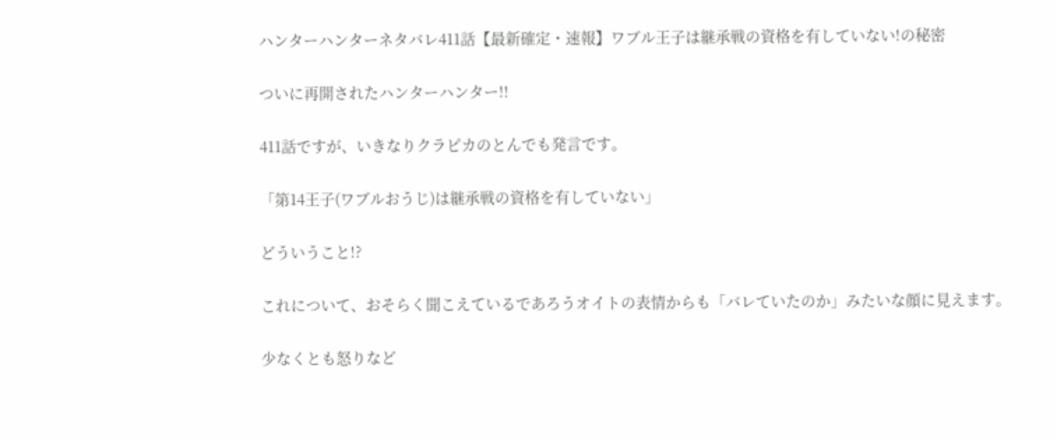ハンターハンターネタバレ411話【最新確定・速報】ワブル王子は継承戦の資格を有していない!の秘密

ついに再開されたハンターハンター!!

411話ですが、いきなりクラピカのとんでも発言です。

「第14王子(ワブルおうじ)は継承戦の資格を有していない」

どういうこと!?

これについて、おそらく聞こえているであろうオイトの表情からも「バレていたのか」みたいな顔に見えます。

少なくとも怒りなど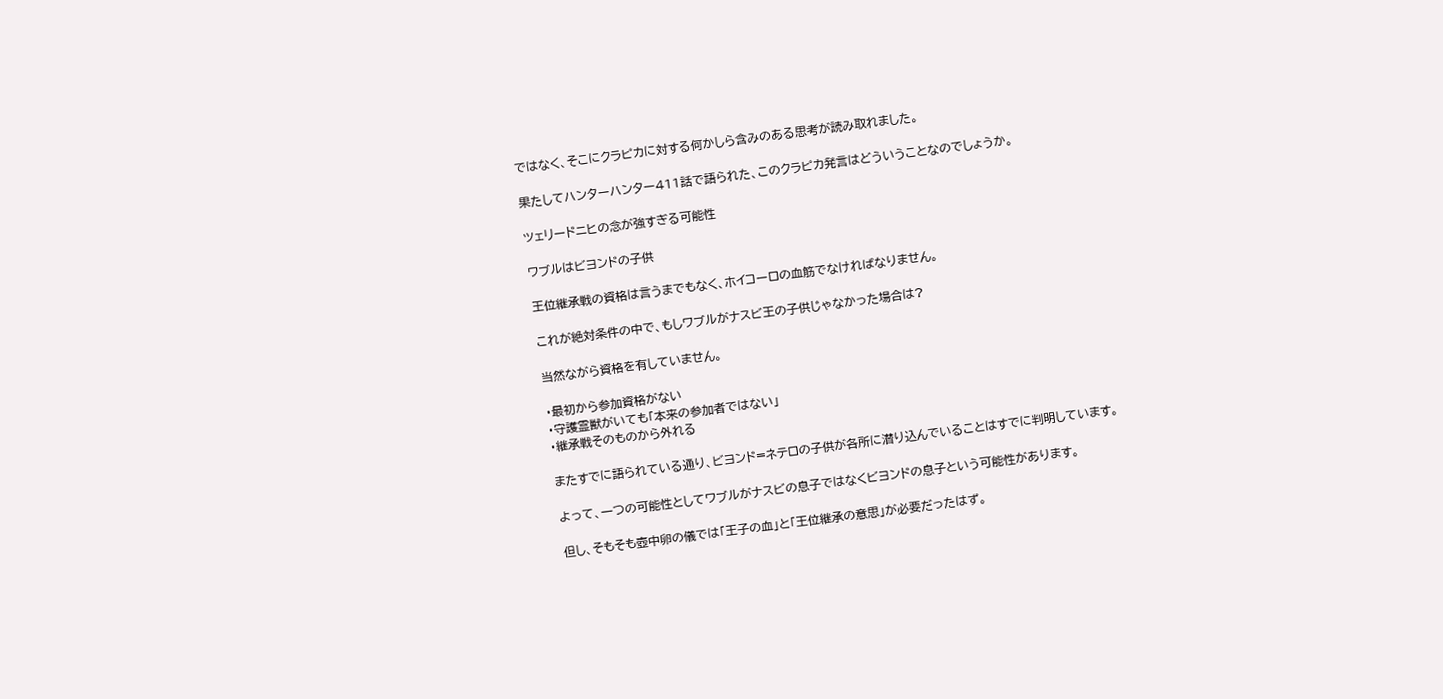ではなく、そこにクラピカに対する何かしら含みのある思考が読み取れました。

果たしてハンターハンター411話で語られた、このクラピカ発言はどういうことなのでしょうか。

ツェリードニヒの念が強すぎる可能性

ワブルはビヨンドの子供

王位継承戦の資格は言うまでもなく、ホイコーロの血筋でなければなりません。

これが絶対条件の中で、もしワブルがナスビ王の子供じゃなかった場合は?

当然ながら資格を有していません。

・最初から参加資格がない
・守護霊獣がいても「本来の参加者ではない」
・継承戦そのものから外れる

またすでに語られている通り、ビヨンド=ネテロの子供が各所に潜り込んでいることはすでに判明しています。

よって、一つの可能性としてワブルがナスビの息子ではなくビヨンドの息子という可能性があります。

但し、そもそも壺中卵の儀では「王子の血」と「王位継承の意思」が必要だったはず。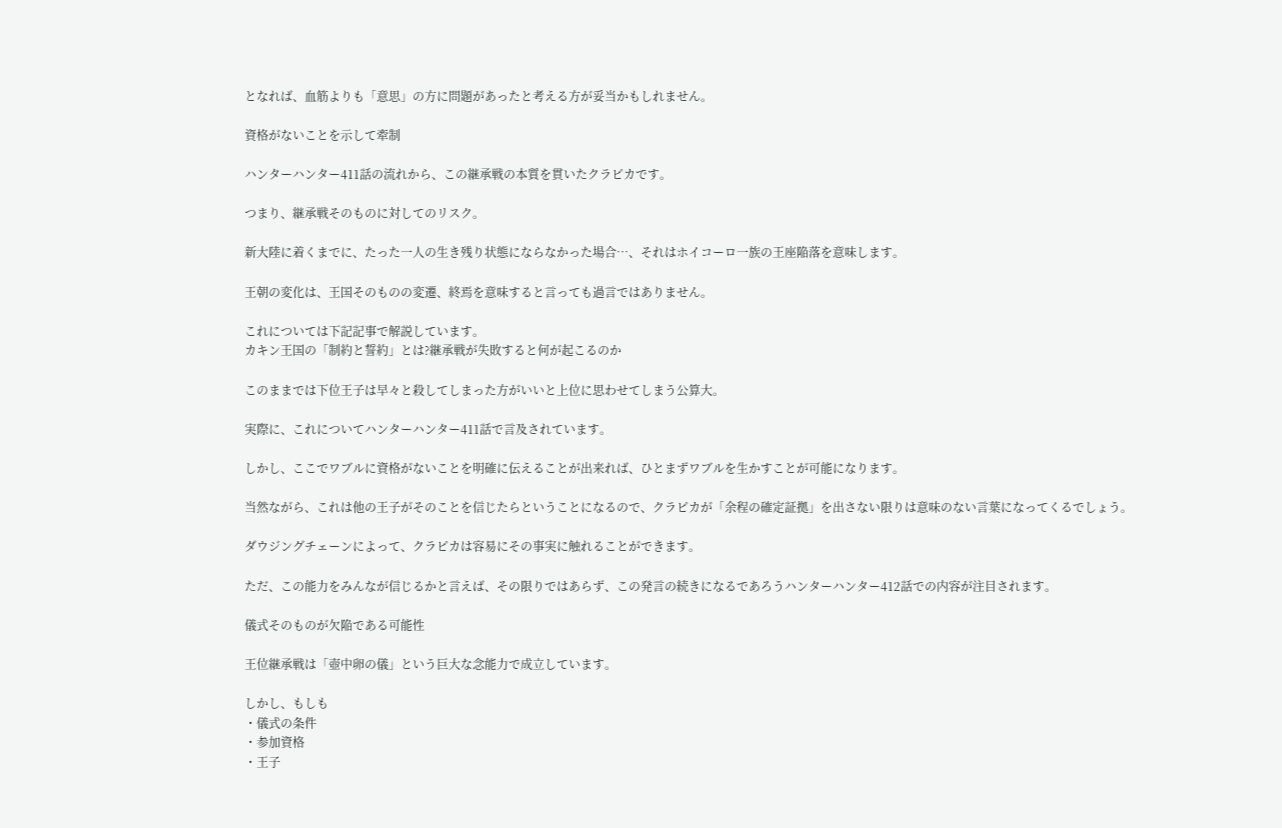となれば、血筋よりも「意思」の方に問題があったと考える方が妥当かもしれません。

資格がないことを示して牽制

ハンターハンター411話の流れから、この継承戦の本質を貫いたクラピカです。

つまり、継承戦そのものに対してのリスク。

新大陸に着くまでに、たった一人の生き残り状態にならなかった場合⋯、それはホイコーロ一族の王座陥落を意味します。

王朝の変化は、王国そのものの変遷、終焉を意味すると言っても過言ではありません。

これについては下記記事で解説しています。
カキン王国の「制約と誓約」とは?継承戦が失敗すると何が起こるのか

このままでは下位王子は早々と殺してしまった方がいいと上位に思わせてしまう公算大。

実際に、これについてハンターハンター411話で言及されています。

しかし、ここでワブルに資格がないことを明確に伝えることが出来れば、ひとまずワブルを生かすことが可能になります。

当然ながら、これは他の王子がそのことを信じたらということになるので、クラピカが「余程の確定証拠」を出さない限りは意味のない言葉になってくるでしょう。

ダウジングチェーンによって、クラピカは容易にその事実に触れることができます。

ただ、この能力をみんなが信じるかと言えば、その限りではあらず、この発言の続きになるであろうハンターハンター412話での内容が注目されます。

儀式そのものが欠陥である可能性

王位継承戦は「壺中卵の儀」という巨大な念能力で成立しています。

しかし、もしも
・儀式の条件
・参加資格
・王子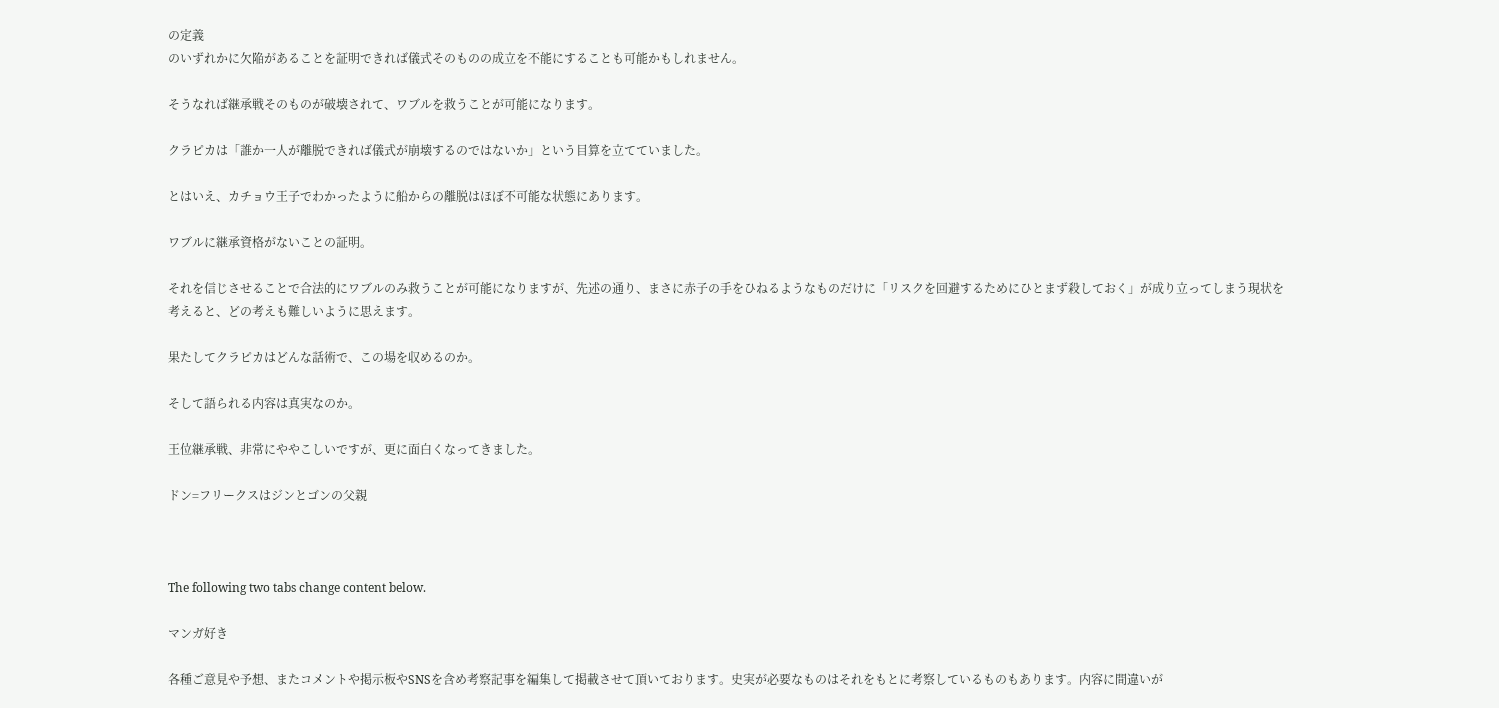の定義
のいずれかに欠陥があることを証明できれば儀式そのものの成立を不能にすることも可能かもしれません。

そうなれば継承戦そのものが破壊されて、ワブルを救うことが可能になります。

クラピカは「誰か一人が離脱できれば儀式が崩壊するのではないか」という目算を立てていました。

とはいえ、カチョウ王子でわかったように船からの離脱はほぼ不可能な状態にあります。

ワブルに継承資格がないことの証明。

それを信じさせることで合法的にワブルのみ救うことが可能になりますが、先述の通り、まさに赤子の手をひねるようなものだけに「リスクを回避するためにひとまず殺しておく」が成り立ってしまう現状を考えると、どの考えも難しいように思えます。

果たしてクラピカはどんな話術で、この場を収めるのか。

そして語られる内容は真実なのか。

王位継承戦、非常にややこしいですが、更に面白くなってきました。

ドン=フリークスはジンとゴンの父親



The following two tabs change content below.

マンガ好き

各種ご意見や予想、またコメントや掲示板やSNSを含め考察記事を編集して掲載させて頂いております。史実が必要なものはそれをもとに考察しているものもあります。内容に間違いが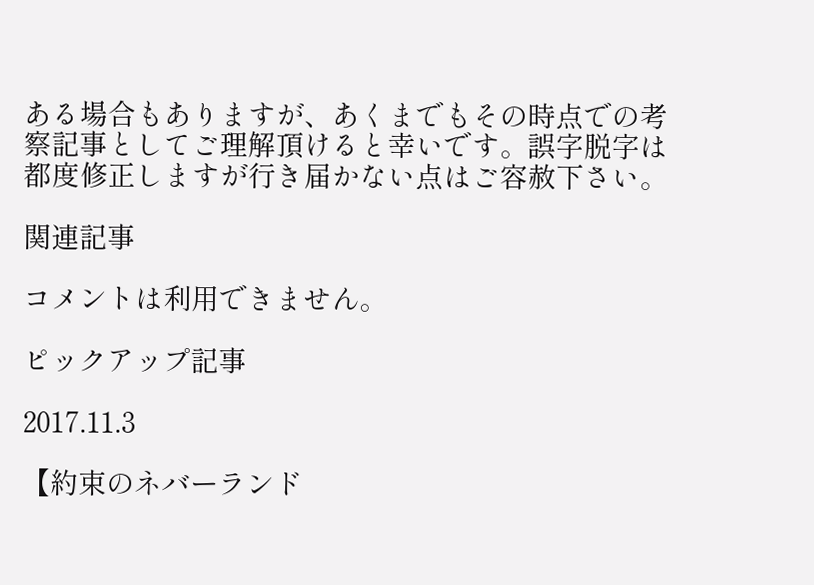ある場合もありますが、あくまでもその時点での考察記事としてご理解頂けると幸いです。誤字脱字は都度修正しますが行き届かない点はご容赦下さい。

関連記事

コメントは利用できません。

ピックアップ記事

2017.11.3

【約束のネバーランド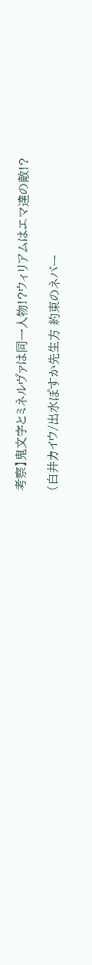考察】鬼文字とミネルヴァは同一人物!?ウィリアムはエマ達の敵!?

(白井カイウ/出水ぽすか先生方 約束のネバー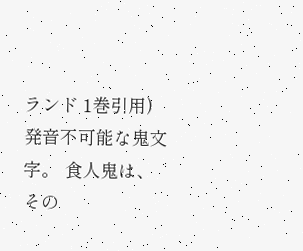ランド 1巻引用) 発音不可能な鬼文字。 食人鬼は、 その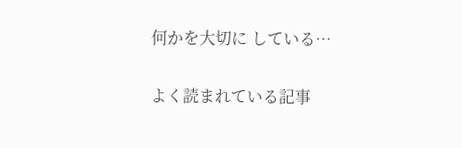何かを大切に している…

よく読まれている記事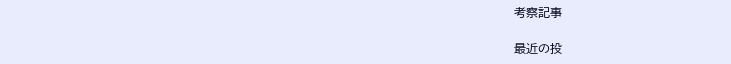考察記事

最近の投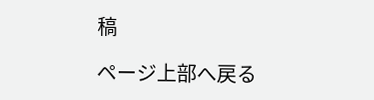稿

ページ上部へ戻る